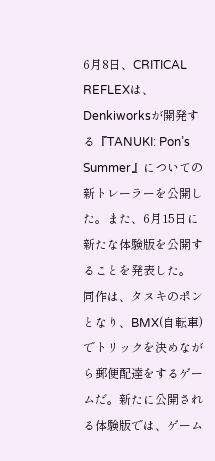6月8日、CRITICAL REFLEXは、Denkiworksが開発する『TANUKI: Pon’s Summer』についての新トレーラーを公開した。また、6月15日に新たな体験版を公開することを発表した。
同作は、タヌキのポンとなり、BMX(自転車)でトリックを決めながら郵便配達をするゲームだ。新たに公開される体験版では、ゲーム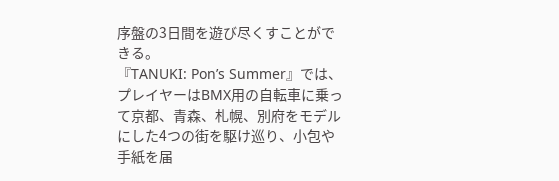序盤の3日間を遊び尽くすことができる。
『TANUKI: Pon’s Summer』では、プレイヤーはBMX用の自転車に乗って京都、青森、札幌、別府をモデルにした4つの街を駆け巡り、小包や手紙を届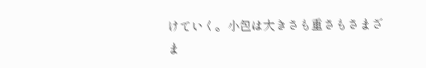けていく。小包は大きさも重さもさまざま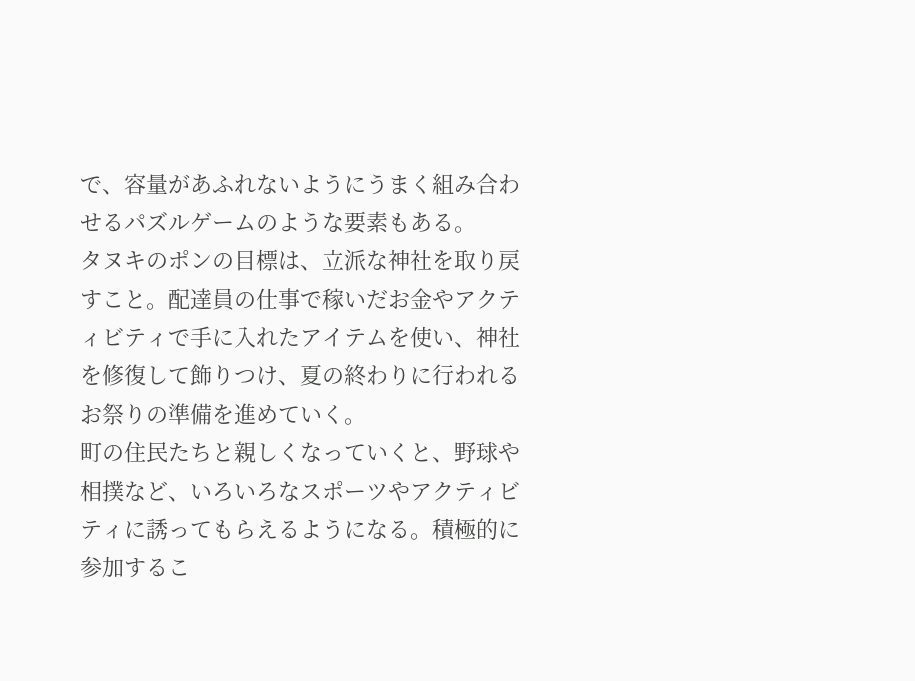で、容量があふれないようにうまく組み合わせるパズルゲームのような要素もある。
タヌキのポンの目標は、立派な神社を取り戻すこと。配達員の仕事で稼いだお金やアクティビティで手に入れたアイテムを使い、神社を修復して飾りつけ、夏の終わりに行われるお祭りの準備を進めていく。
町の住民たちと親しくなっていくと、野球や相撲など、いろいろなスポーツやアクティビティに誘ってもらえるようになる。積極的に参加するこ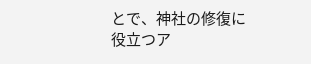とで、神社の修復に役立つア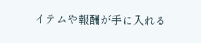イテムや報酬が手に入れる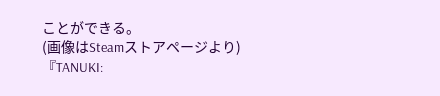ことができる。
(画像はSteamストアページより)
『TANUKI: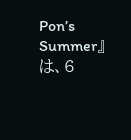Pon’s Summer』は、6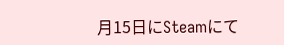月15日にSteamにて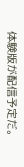体験版が配信予定だ。